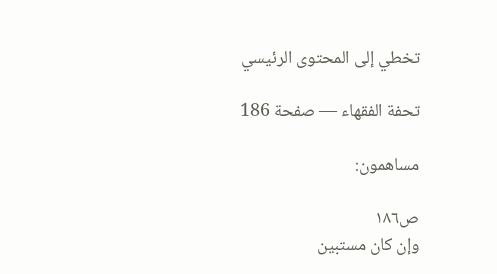تخطي إلى المحتوى الرئيسي

تحفة الفقهاء — صفحة 186

مساهمون:

ص١٨٦
وإن كان مستبين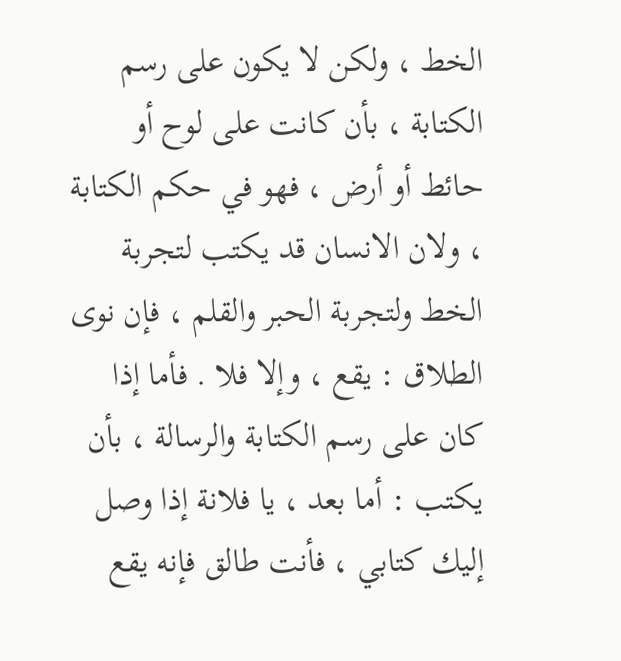الخط ، ولكن لا يكون على رسم الكتابة ، بأن كانت على لوح أو حائط أو أرض ، فهو في حكم الكتابة ، ولان الانسان قد يكتب لتجربة الخط ولتجربة الحبر والقلم ، فإن نوى الطلاق : يقع ، وإلا فلا . فأما إذا كان على رسم الكتابة والرسالة ، بأن يكتب : أما بعد ، يا فلانة إذا وصل إليك كتابي ، فأنت طالق فإنه يقع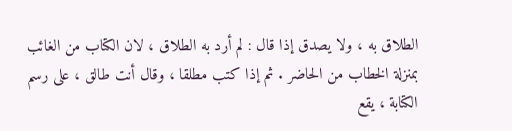الطلاق به ، ولا يصدق إذا قال : لم أرد به الطلاق ، لان الكتاب من الغائب بمنزلة الخطاب من الحاضر . ثم إذا كتب مطلقا ، وقال أنت طالق ، على رسم الكتابة ، يقع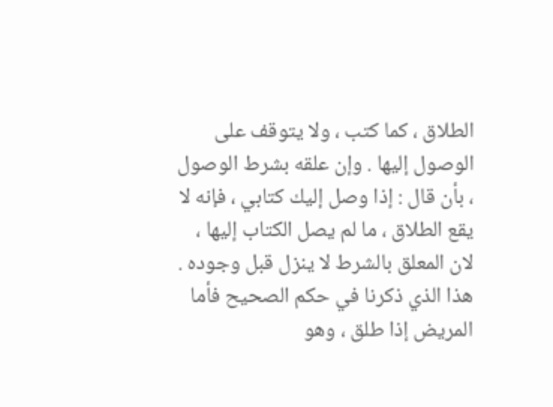الطلاق ، كما كتب ، ولا يتوقف على الوصول إليها . وإن علقه بشرط الوصول ، بأن قال : إذا وصل إليك كتابي ، فإنه لا يقع الطلاق ، ما لم يصل الكتاب إليها ، لان المعلق بالشرط لا ينزل قبل وجوده . هذا الذي ذكرنا في حكم الصحيح فأما المريض إذا طلق ، وهو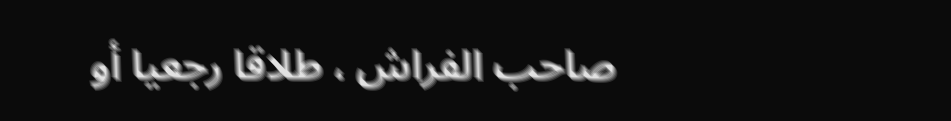صاحب الفراش ، طلاقا رجعيا أو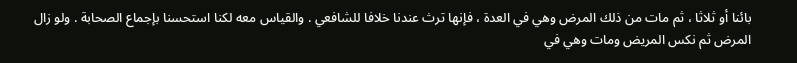بائنا أو ثلاثا ، ثم مات من ذلك المرض وهي في العدة ، فإنها ترث عندنا خلافا للشافعي . والقياس معه لكنا استحسنا بإجماع الصحابة . ولو زال المرض ثم نكس المريض ومات وهي في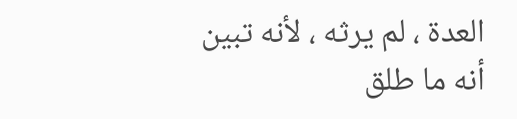العدة ، لم يرثه ، لأنه تبين أنه ما طلق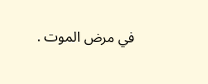في مرض الموت .